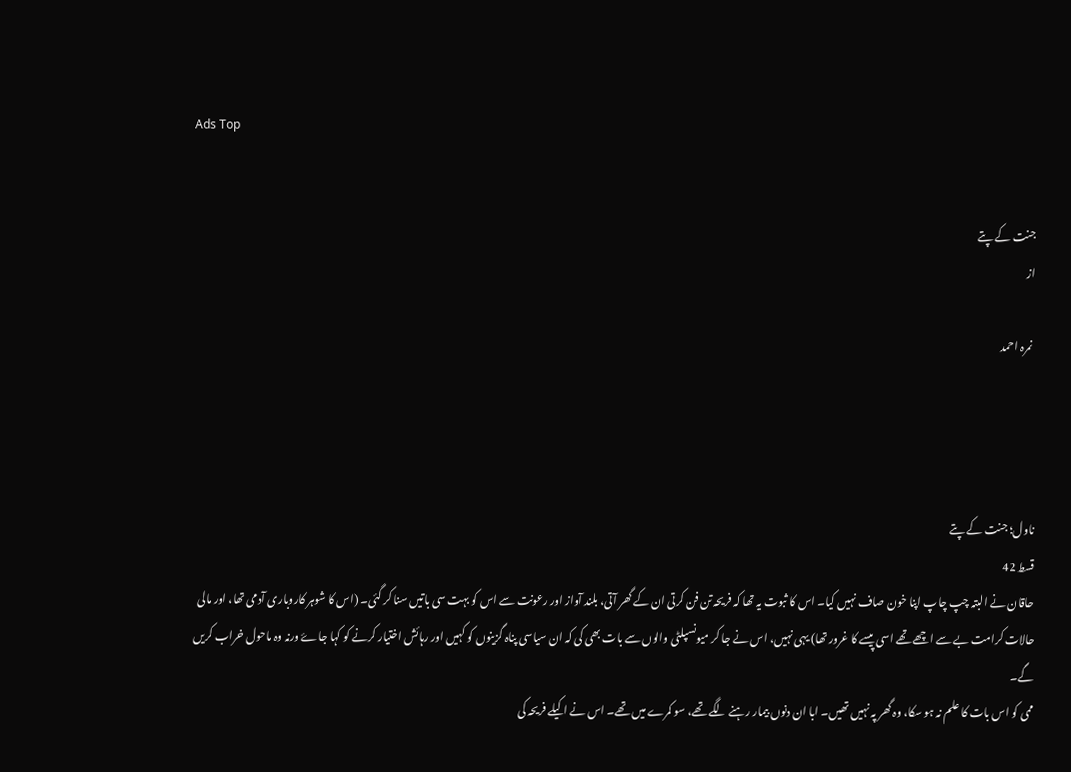Ads Top


جنت کے پتے
از

 نمرہ احمد




ناول؛ جنت کے پتے
قسط 42
حاقان نے البتہ چپ چاپ اپنا خون صاف نہیں کیا۔ اس کا ثبوت یہ تھا کہ فریحہ تن فن کرتی ان کے گھر آتی، بلند آواز اور رعونت سے اس کو بہت سی باتیں سنا کر گئی۔ (اس کا شوہر کاروباری آدمی تھا، اور مالی حالات کرامت بے سے اچھے تھے اسی پیسے کا غرور تھا) یہی نہیں، اس نے جا کر میونسپلٹی والوں سے بات بھی کی کہ ان سیاسی پناہ گزینوں کو کہیں اور رہائش اختیار کرنے کو کہا جاۓ ورنہ وہ ماحول خراب کریں گے۔
ممی کو اس بات کا علم نہ ہو سکا، وہ گھر پہ نہیں تھیں۔ ابا ان دنوں بیمار رہنے لگے تھے، سو کمرے میں تھے۔ اس نے اکیلے فریحہ کی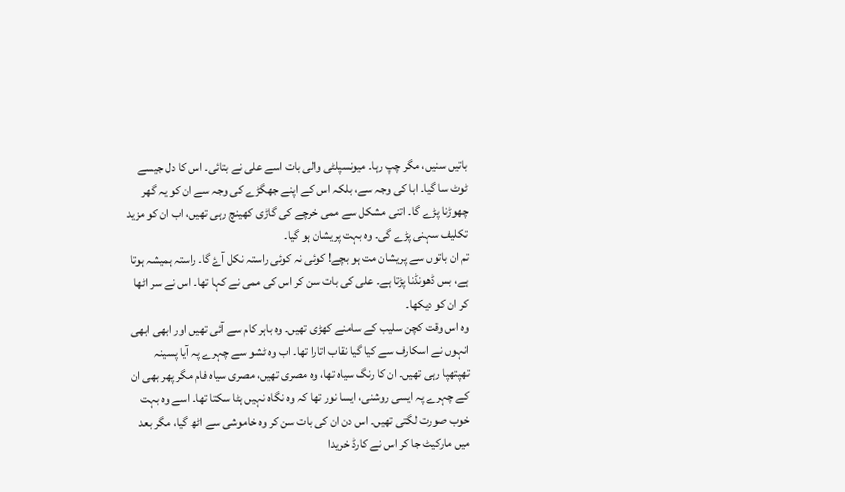باتیں سنیں، مگر چپ رہا۔ میونسپلٹی والی بات اسے علی نے بتائی۔ اس کا دل جیسے ٹوٹ سا گیا۔ ابا کی وجہ سے، بلکہ اس کے اپنے جھگڑے کی وجہ سے ان کو یہ گھر چھوڑنا پڑے گا۔ اتنی مشکل سے ممی خرچے کی گاڑی کھینچ رہی تھیں، اب ان کو مزید تکلیف سہنی پڑے گی۔ وہ بہت پریشان ہو گیا۔
تم ان باتوں سے پریشان مت ہو بچے! کوئی نہ کوئی راستہ نکل آۓ گا۔ راستہ ہمیشہ ہوتا ہے، بس ڈھونڈنا پڑتا ہے۔ علی کی بات سن کر اس کی ممی نے کہا تھا۔ اس نے سر اٹھا کر ان کو دیکھا۔
وہ اس وقت کچن سلیب کے سامنے کھڑی تھیں۔ وہ باہر کام سے آئی تھیں اور ابھی ابھی انہوں نے اسکارف سے کیا گیا نقاب اتارا تھا۔ اب وہ ٹشو سے چہرے پہ آیا پسینہ تھپتھپا رہی تھیں۔ ان کا رنگ سیاہ تھا، وہ مصری تھیں، مصری سیاہ فام مگر پھر بھی ان کے چہرے پہ ایسی روشنی، ایسا نور تھا کہ وہ نگاہ نہیں ہٹا سکتا تھا۔ اسے وہ بہت خوب صورت لگتی تھیں۔ اس دن ان کی بات سن کر وہ خاموشی سے اٹھ گیا، مگر بعد میں مارکیٹ جا کر اس نے کارڈ خریدا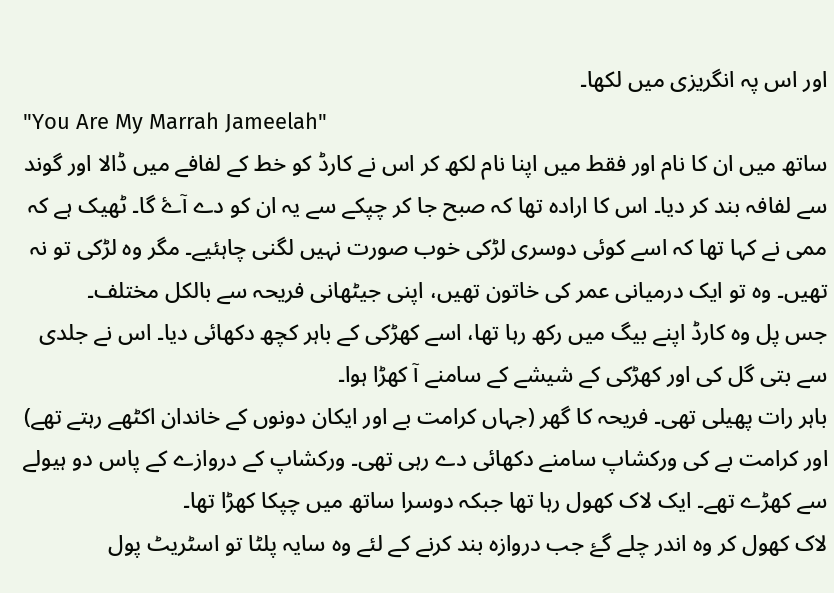اور اس پہ انگریزی میں لکھا۔
"You Are My Marrah Jameelah"
ساتھ میں ان کا نام اور فقط میں اپنا نام لکھ کر اس نے کارڈ کو خط کے لفافے میں ڈالا اور گوند سے لفافہ بند کر دیا۔ اس کا ارادہ تھا کہ صبح جا کر چپکے سے یہ ان کو دے آۓ گا۔ ٹھیک ہے کہ ممی نے کہا تھا کہ اسے کوئی دوسری لڑکی خوب صورت نہیں لگنی چاہئیے۔ مگر وہ لڑکی تو نہ تھیں۔ وہ تو ایک درمیانی عمر کی خاتون تھیں، اپنی جیٹھانی فریحہ سے بالکل مختلف۔
جس پل وہ کارڈ اپنے بیگ میں رکھ رہا تھا، اسے کھڑکی کے باہر کچھ دکھائی دیا۔ اس نے جلدی سے بتی گل کی اور کھڑکی کے شیشے کے سامنے آ کھڑا ہوا۔
باہر رات پھیلی تھی۔ فریحہ کا گھر (جہاں کرامت بے اور ایکان دونوں کے خاندان اکٹھے رہتے تھے) اور کرامت بے کی ورکشاپ سامنے دکھائی دے رہی تھی۔ ورکشاپ کے دروازے کے پاس دو ہیولے سے کھڑے تھے۔ ایک لاک کھول رہا تھا جبکہ دوسرا ساتھ میں چپکا کھڑا تھا۔
لاک کھول کر وہ اندر چلے گۓ جب دروازہ بند کرنے کے لئے وہ سایہ پلٹا تو اسٹریٹ پول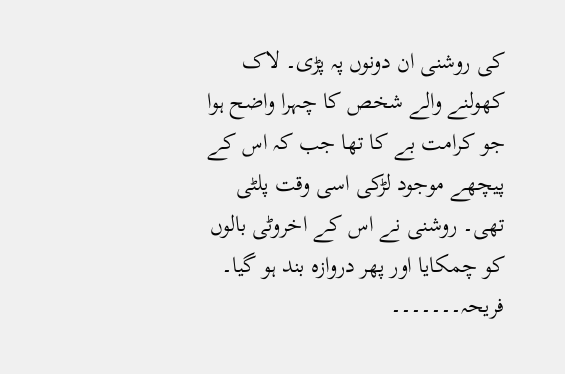کی روشنی ان دونوں پہ پڑی۔ لاک کھولنے والے شخص کا چہرا واضح ہوا جو کرامت بے کا تھا جب کہ اس کے پیچھے موجود لڑکی اسی وقت پلٹی تھی۔ روشنی نے اس کے اخروٹی بالوں کو چمکایا اور پھر دروازہ بند ہو گیا۔
فریحہ۔۔۔۔۔۔۔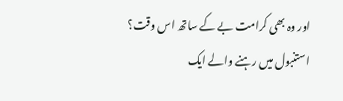اور وہ بھی کرامت بے کے ساتھ اس وقت؟
استنبول میں رہنے والے ایک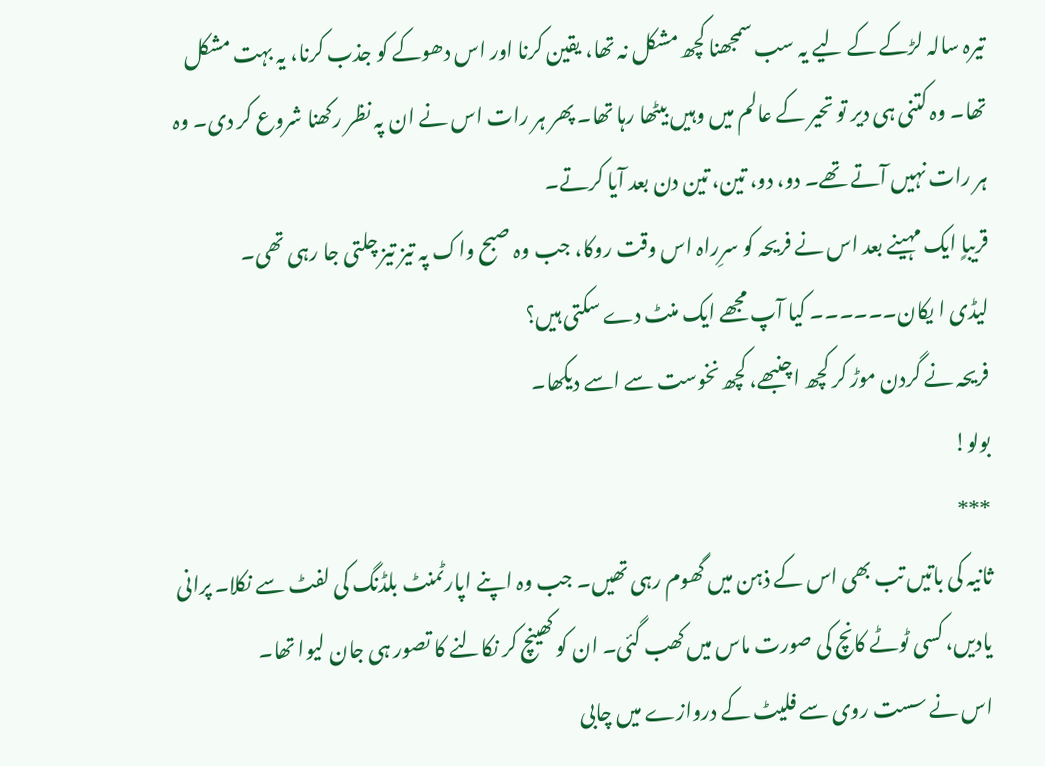تیرہ سالہ لڑکے کے لیے یہ سب سمجھنا کچھ مشکل نہ تھا، یقین کرنا اور اس دھوکے کو جذب کرنا، یہ بہت مشکل تھا۔ وہ کتنی ہی دیر تو تحیر کے عالم میں وہیں بیٹھا رہا تھا۔ پھر ہر رات اس نے ان پہ نظر رکھنا شروع کر دی۔ وہ ہر رات نہیں آتے تھے۔ دو، دو، تین، تین دن بعد آیا کرتے۔
قریباٍ ایک مہینے بعد اس نے فریحہ کو سرِراہ اس وقت روکا، جب وہ صبح واک پہ تیز تیز چلتی جا رہی تھی۔
لیڈی ا یکان۔۔۔۔۔۔ کیا آپ مجھے ایک منٹ دے سکتی ہیں؟
فریحہ نے گردن موڑ کر کچھ اچنبھے، کچھ نخوست سے اسے دیکھا۔
بولو!
***
ثانیہ کی باتیں تب بھی اس کے ذہن میں گھوم رہی تھیں۔ جب وہ اپنے اپارٹمنٹ بلڈنگ کی لفٹ سے نکلا۔ پرانی یادیں، کسی ٹوٹے کانچ کی صورت ماس میں کھب گئی۔ ان کو کھینچ کر نکالنے کا تصور ہی جان لیوا تھا۔
اس نے سست روی سے فلیٹ کے دروازے میں چابی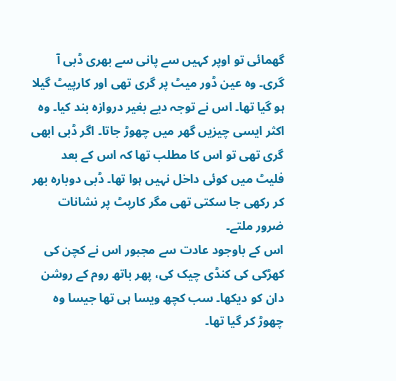گھمائی تو اوپر کہیں سے پانی سے بھری ڈبی آ گری۔ وہ عین ڈور میٹ پر گری تھی اور کارپیٹ گیلا ہو گیا تھا۔ اس نے توجہ دیے بغیر دروازہ بند کیا۔ وہ اکثر ایسی چیزیں گھر میں چھوڑ جاتا۔ اگر ڈبی ابھی گری تھی تو اس کا مطلب تھا کہ اس کے بعد فلیٹ میں کوئی داخل نہیں ہوا تھا۔ ڈبی دوبارہ بھر کر رکھی جا سکتی تھی مگر کارپٹ پر نشانات ضرور ملتے۔
اس کے باوجود عادت سے مجبور اس نے کچن کی کھڑکی کی کنڈی چیک کی، پھر باتھ روم کے روشن دان کو دیکھا۔ سب کچھ ویسا ہی تھا جیسا وہ چھوڑ کر گیا تھا۔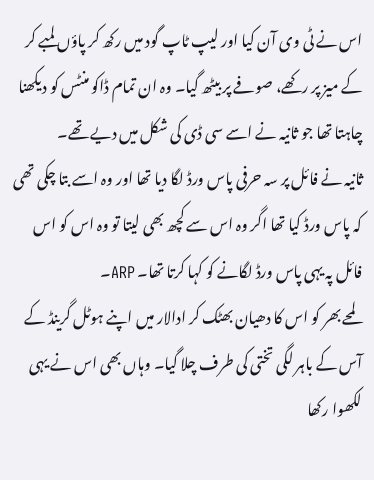اس نے ٹی وی آن کیا اور لیپ ٹاپ گود میں رکھ کر پاؤں لمبے کر کے میز پر رکھے، صوفے پر بیٹھ گیا۔ وہ ان تمام ڈاکو منٹس کو دیکھنا چاہتا تھا جو ثانیہ نے اسے سی ڈی کی شکل میں دیے تھے۔
ثانیہ نے فائل پر سہ حرفی پاس ورڈ لگا دیا تھا اور وہ اسے بتا چکی تھی کہ پاس ورڈ کیا تھا اگر وہ اس سے کچھ بھی لیتا تو وہ اس کو اس فائل پہ یہی پاس ورڈ لگانے کو کہا کرتا تھا۔ ARP۔
لمحے بھر کو اس کا دھیان بھٹک کر ادالار میں اپنے ہوٹل گرینڈ کے آس کے باہر لگی تختی کی طرف چلا گیا۔ وہاں بھی اس نے یہی لکھوا رکھا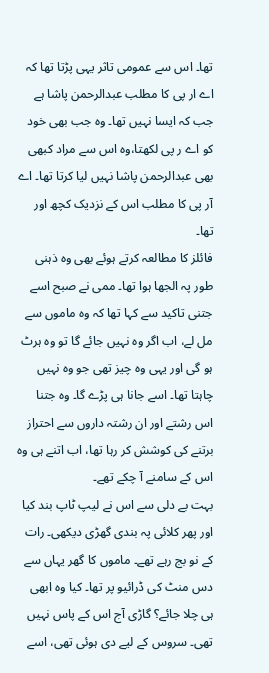تھا۔ اس سے عمومی تاثر یہی پڑتا تھا کہ اے ار پی کا مطلب عبدالرحمن پاشا ہے جب کہ ایسا نہیں تھا۔ وہ جب بھی خود کو اے ر پی لکھتا،وہ اس سے مراد کبھی بھی عبدالرحمن پاشا نہیں لیا کرتا تھا۔ اے آر پی کا مطلب اس کے نزدیک کچھ اور تھا۔
فائلز کا مطالعہ کرتے ہوئے بھی وہ ذہنی طور پہ الجھا ہوا تھا۔ ممی نے صبح اسے جتنی تاکید سے کہا تھا کہ وہ ماموں سے مل لے، اب اگر وہ نہیں جائے گا تو وہ ہرٹ ہو گی اور یہی وہ چیز تھی جو وہ نہیں چاہتا تھا۔ اسے جانا ہی پڑے گا۔ وہ جتنا اس رشتے اور ان رشتہ داروں سے احتراز برتنے کی کوشش کر رہا تھا، اب اتنے ہی وہ اس کے سامنے آ چکے تھے۔
بہت بے دلی سے اس نے لیپ ٹاپ بند کیا اور پھر کلائی پہ بندی گھڑی دیکھی۔ رات کے نو بج رہے تھے۔ ماموں کا گھر یہاں سے دس منٹ کی ڈرائیو پر تھا۔ کیا وہ ابھی ہی چلا جائے؟ گاڑی آج اس کے پاس نہیں تھی۔ سروس کے لیے دی ہوئی تھی، اسے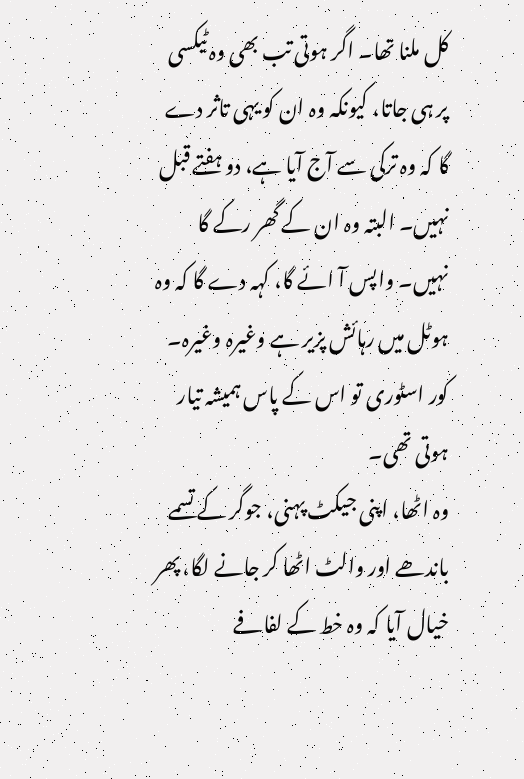کل ملنا تھا۔ اگر ہوتی تب بھی وہ ٹیکسی پر ہی جاتا، کیونکہ وہ ان کو یہی تاثر دے گا کہ وہ ترکی سے آج آیا ہے، دو ہفتے قبل نہیں۔ البتہ وہ ان کے گھر رکے گا نہیں۔ واپس آ ائے گا، کہہ دے گا کہ وہ ہوٹل میں رہائش پزیر ہے وغیرہ وغیرہ۔ کور اسٹوری تو اس کے پاس ہمیشہ تیار ہوتی تھی۔
وہ اٹھا، اپنی جیکٹ پہنی، جوگر کے تسمے باندھے اور والٹ اٹھا کر جانے لگا، پھر خیال آیا کہ وہ خط کے لفافے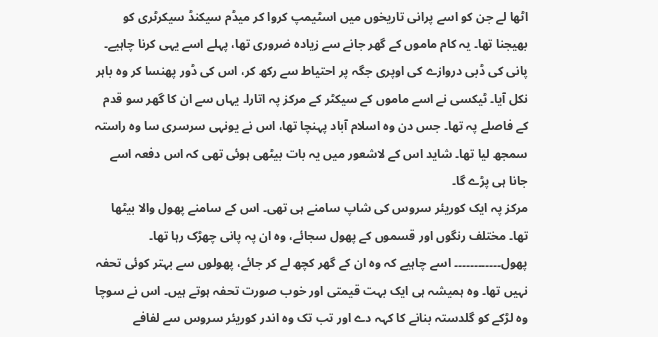اٹھا لے جن کو اسے پرانی تاریخوں میں اسٹیمپ کروا کر میڈم سیکنڈ سیکرٹری کو بھیجنا تھا۔ یہ کام ماموں کے گھر جانے سے زیادہ ضروری تھا، پہلے اسے یہی کرنا چاہیے۔
پانی کی ڈبی دروازے کی اوپری جگہ پر احتیاط سے رکھ کر، اس کی ڈور پھنسا کر وہ باہر نکل آیا۔ ٹیکسی نے اسے ماموں کے سیکٹر کے مرکز پہ اتارا۔ یہاں سے ان کا گھر سو قدم کے فاصلے پہ تھا۔ جس دن وہ اسلام آباد پہنچا تھا، اس نے یونہی سرسری سا وہ راستہ سمجھ لیا تھا۔ شاید اس کے لاشعور میں یہ بات بیٹھی ہوئی تھی کہ اس دفعہ اسے جانا ہی پڑے گا۔
مرکز پہ ایک کوریئر سروس کی شاپ سامنے ہی تھی۔ اس کے سامنے پھول والا بیٹھا تھا۔ مختلف رنگوں اور قسموں کے پھول سجائے، وہ ان پہ پانی چھڑک رہا تھا۔ پھول۔۔۔۔۔۔۔۔۔۔۔۔ اسے چاہیے کہ وہ ان کے گھر کچھ لے کر جائے، پھولوں سے بہتر کوئی تحفہ نہیں تھا۔ وہ ہمیشہ ہی ایک بہت قیمتی اور خوب صورت تحفہ ہوتے ہیں۔ اس نے سوچا وہ لڑکے کو گلدستہ بنانے کا کہہ دے اور تب تک وہ اندر کوریئر سروس سے لفافے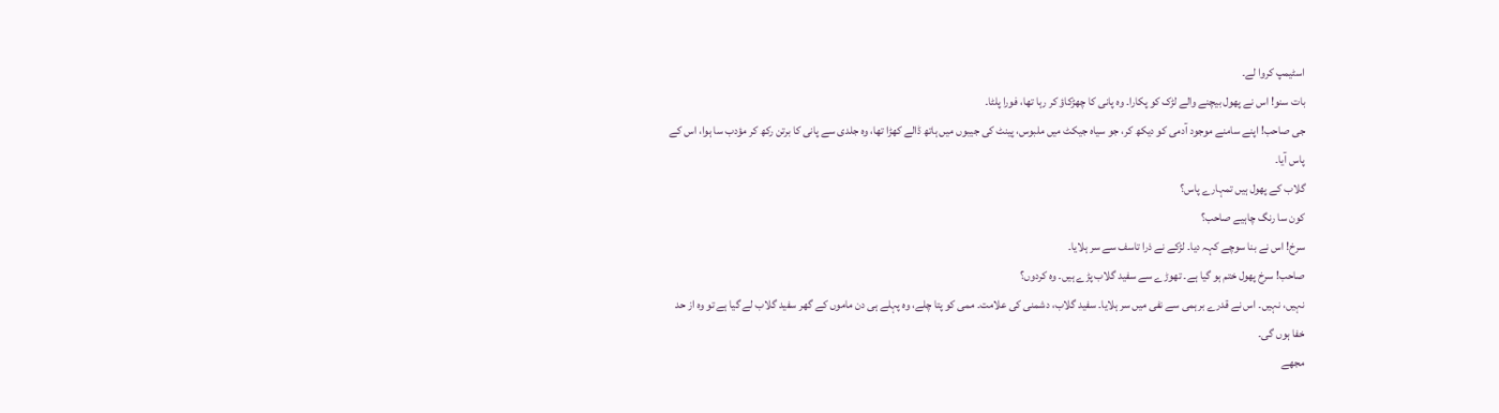اسٹیمپ کروا لے۔
بات سنو! اس نے پھول بیچنے والے لڑک کو پکارا۔ وہ پانی کا چھڑکاؤ کر رہا تھا، فورا پلٹا۔
جی صاحب! اپنے سامنے موجود آدمی کو دیکھ کر، جو سیاہ جیکٹ میں ملبوس، پینٹ کی جیبوں میں ہاتھ ڈالے کھڑا تھا، وہ جلدی سے پانی کا برتن رکھ کر مؤدب سا ہوا، اس کے پاس آیا۔
گلاب کے پھول ہیں تمہارے پاس؟
کون سا رنگ چاہیے صاحب؟
سرخ! اس نے بنا سوچے کہہ دیا۔ لڑکے نے ذرا تاسف سے سر ہلایا۔
صاحب! سرخ پھول ختم ہو گیا ہے۔ تھوڑے سے سفید گلاب پڑے ہیں۔ وہ کردوں؟
نہیں، نہیں۔ اس نے قدرے برہمی سے نفی میں سر ہلایا۔ سفید گلاب، دشمنی کی علامت۔ ممی کو پتا چلے، وہ پہلے ہی دن ماموں کے گھر سفید گلاب لے گیا ہے تو وہ از حد خفا ہوں گی۔
مجھے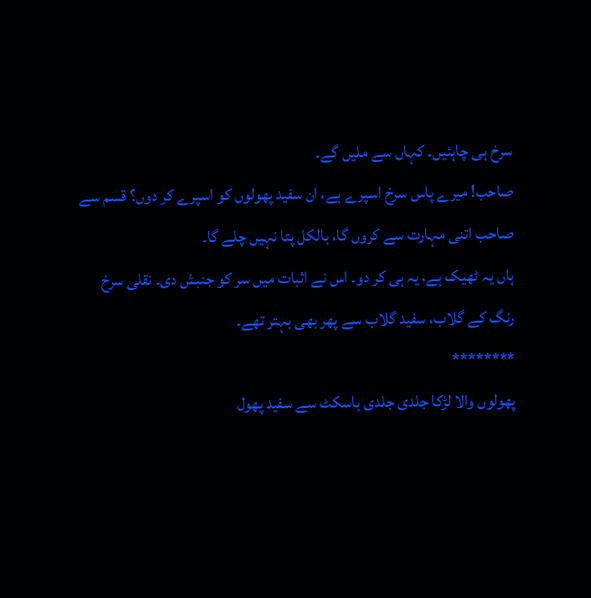سرخ ہی چاہئیں۔ کہاں سے ملیں گے۔
صاحب! میرے پاس سرخ اسپرے ہے، ان سفید پھولوں کو اسپرے کر دوں؟ قسم سے صاحب اتنی مہارت سے کروں گا، بالکل پتا نہیں چلے گا۔
ہاں یہ ٹھیک ہے، یہ ہی کر دو۔ اس نے اثبات میں سر کو جنبش دی۔ نقلی سرخ رنگ کے گلاب، سفید گلاب سے پھر بھی بہتر تھے۔
********
پھولوں والا لڑکا جلدی جلدی باسکٹ سے سفید پھول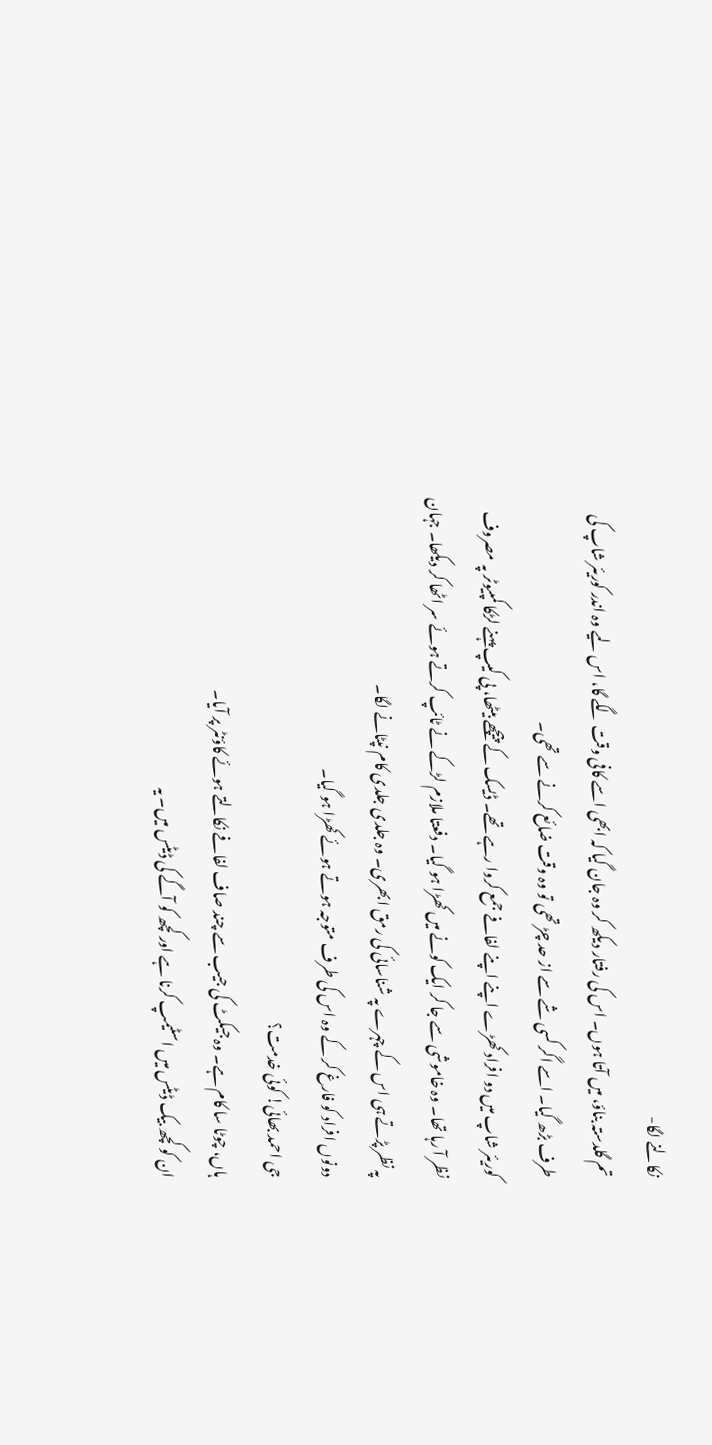نکالنے لگا-
تم گلدستہ بناؤ، میں آتا ہوں۔ اس کی رفتار دیکھ کر وہ جان گیا کہ ابھی اسے کافی وقت لگے گا، اس لیے وہ اندر کوریئر شاپ کی طرف بڑھ گیا۔ اسے اگر کسی شے سے از حد چڑ تھی تو وہ وقت ضائع کرنے سے تھی۔
کوریئر شاپ میں دو افراد کھڑے اپنے اپنے لفافے جمع کروا رہے تھے۔ ڈیسک کے پیچھے بیٹھا، پی کیپ پہنے لڑکا کمپیوٹر پہ مصروف نظر آ رہا تھا۔ وہ خاموشی سے جا کر ایک کونے میں کھڑا ہو گیا۔ دفعتا ملازم لڑکے نے ٹائپ کرتے ہوئے سر اٹھا کر دیکھا۔ جہان پہ نظر پڑتے ہی اس کے چہرے پہ شناسائی کی رمق ابھری۔ وہ جلدی جلدی کام نپٹانے لگا۔
دونوں افراد کو فارغ کر کے وہ اس کی طرف متوجہ ہوتے ہوئے کھڑا ہو گیا۔
جی احمد بھائی! کوئی خدمت؟
ہاں، چوٹا سا کام ہے۔ وہ جیکٹ کی جیب سے چند صاف لفافے نکالتے ہوئے کاؤنٹر پر آیا۔
ان کو کچھ بیک ڈیٹس میں اسٹیمپ کرنا ہے اور کچھ کو آگے کی ڈیٹس میں۔ یہ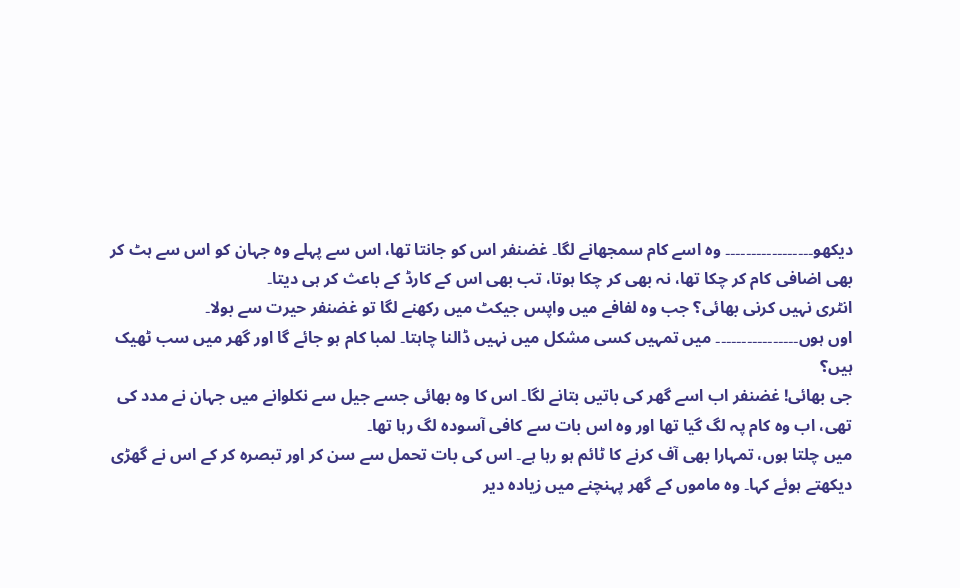دیکھو۔۔۔۔۔۔۔۔۔۔۔۔۔۔۔۔۔ وہ اسے کام سمجھانے لگا۔ غضنفر اس کو جانتا تھا، اس سے پہلے وہ جہان کو اس سے ہٹ کر بھی اضافی کام کر چکا تھا، نہ بھی کر چکا ہوتا، تب بھی اس کے کارڈ کے باعث کر ہی دیتا۔
انٹری نہیں کرنی بھائی؟ جب وہ لفافے میں واپس جیکٹ میں رکھنے لگا تو غضنفر حیرت سے بولا۔
اوں ہوں۔۔۔۔۔۔۔۔۔۔۔۔۔۔۔۔ میں تمہیں کسی مشکل میں نہیں ڈالنا چاہتا۔ لمبا کام ہو جائے گا اور گھر میں سب ٹھیک ہیں؟
جی بھائی! غضنفر اب اسے گھر کی باتیں بتانے لگا۔ اس کا وہ بھائی جسے جیل سے نکلوانے میں جہان نے مدد کی تھی، اب وہ کام پہ لگ گیا تھا اور وہ اس بات سے کافی آسودہ لگ رہا تھا۔
میں چلتا ہوں، تمہارا بھی آف کرنے کا ٹائم ہو رہا ہے۔ اس کی بات تحمل سے سن کر اور تبصرہ کر کے اس نے گھڑی دیکھتے ہوئے کہا۔ وہ ماموں کے گھر پہنچنے میں زیادہ دیر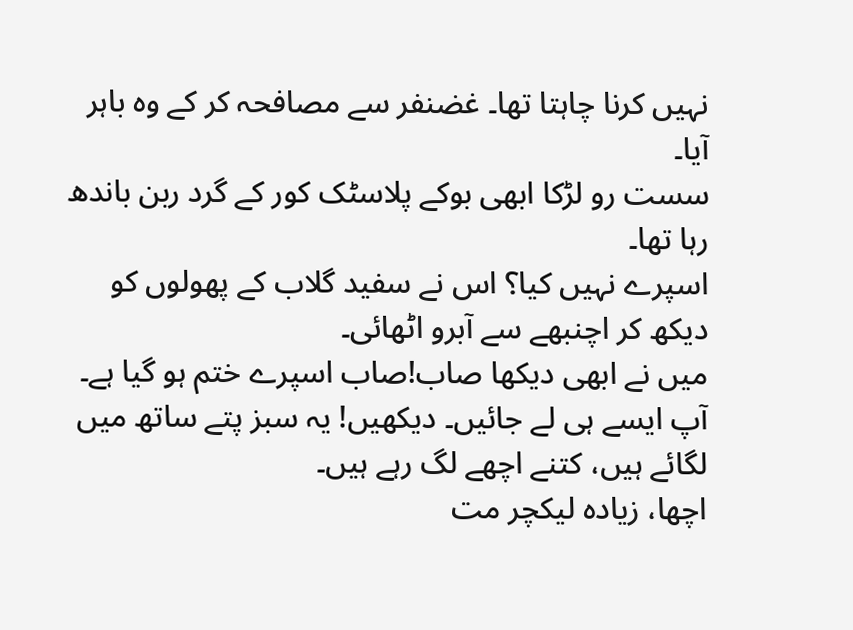نہیں کرنا چاہتا تھا۔ غضنفر سے مصافحہ کر کے وہ باہر آیا۔
سست رو لڑکا ابھی بوکے پلاسٹک کور کے گرد ربن باندھ رہا تھا۔
اسپرے نہیں کیا؟ اس نے سفید گلاب کے پھولوں کو دیکھ کر اچنبھے سے آبرو اٹھائی۔
میں نے ابھی دیکھا صاب!صاب اسپرے ختم ہو گیا ہے۔ آپ ایسے ہی لے جائیں۔ دیکھیں! یہ سبز پتے ساتھ میں لگائے ہیں، کتنے اچھے لگ رہے ہیں۔
اچھا، زیادہ لیکچر مت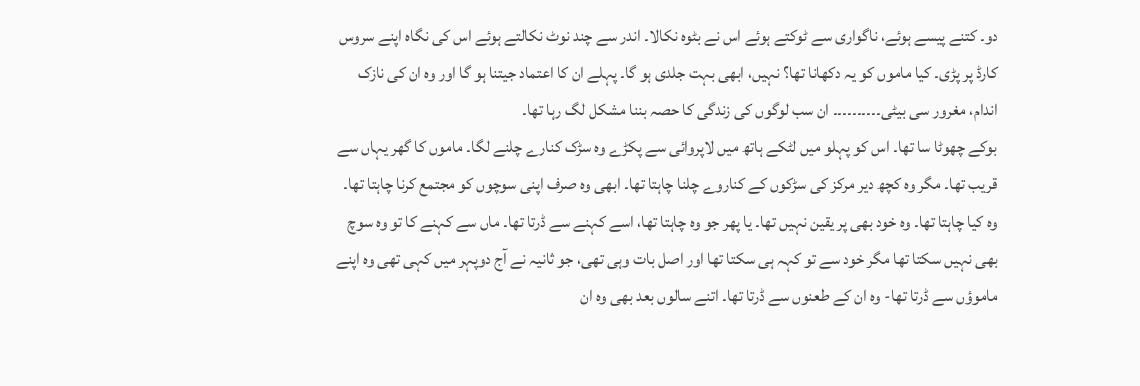دو۔ کتنے پیسے ہوئے، ناگواری سے ٹوکتے ہوئے اس نے بٹوہ نکالا۔ اندر سے چند نوٹ نکالتے ہوئے اس کی نگاہ اپنے سروس کارڈ پر پڑی۔ کیا ماموں کو یہ دکھانا تھا؟ نہیں، ابھی بہت جلدی ہو گا۔ پہلے ان کا اعتماد جیتنا ہو گا اور وہ ان کی نازک اندام، مغرور سی بیٹی۔۔۔۔۔۔۔۔۔۔ ان سب لوگوں کی زندگی کا حصہ بننا مشکل لگ رہا تھا۔
بوکے چھوٹا سا تھا۔ اس کو پہلو میں لٹکے ہاتھ میں لاپروائی سے پکڑے وہ سڑک کنارے چلنے لگا۔ ماموں کا گھر یہاں سے قریب تھا۔ مگر وہ کچھ دیر مرکز کی سڑکوں کے کناروے چلنا چاہتا تھا۔ ابھی وہ صرف اپنی سوچوں کو مجتمع کرنا چاہتا تھا۔
وہ کیا چاہتا تھا۔ وہ خود بھی پر یقین نہیں تھا۔ یا پھر جو وہ چاہتا تھا، اسے کہنے سے ڈرتا تھا۔ ماں سے کہنے کا تو وہ سوچ بھی نہیں سکتا تھا مگر خود سے تو کہہ ہی سکتا تھا اور اصل بات وہی تھی، جو ثانیہ نے آج دوپہر میں کہی تھی وہ اپنے ماموؤں سے ڈرتا تھا- وہ ان کے طعنوں سے ڈرتا تھا۔ اتنے سالوں بعد بھی وہ ان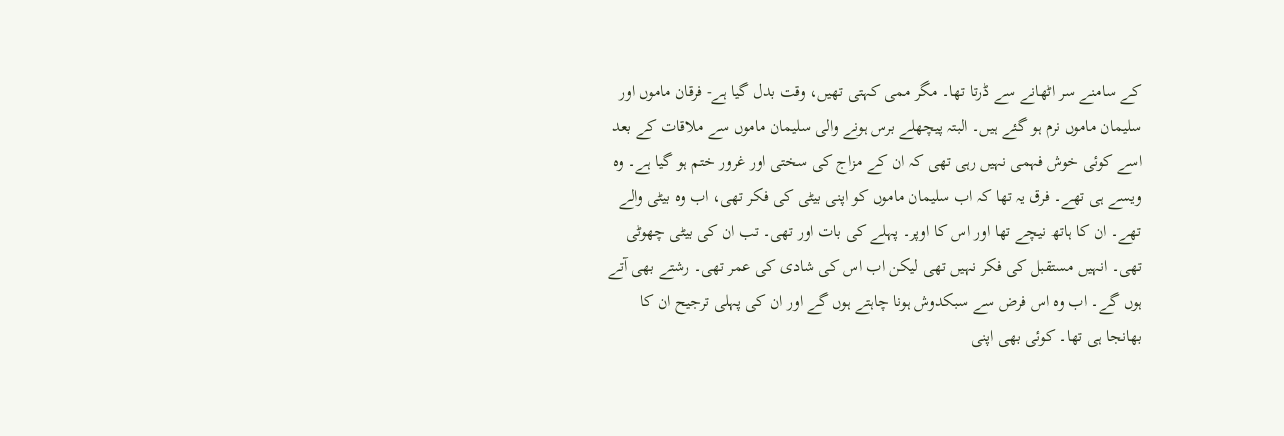کے سامنے سر اٹھانے سے ڈرتا تھا۔ مگر ممی کہتی تھیں، وقت بدل گیا ہے- فرقان ماموں اور سلیمان ماموں نرم ہو گئے ہیں۔ البتہ پیچھلے برس ہونے والی سلیمان ماموں سے ملاقات کے بعد اسے کوئی خوش فہمی نہیں رہی تھی کہ ان کے مزاج کی سختی اور غرور ختم ہو گیا ہے۔ وہ ویسے ہی تھے۔ فرق یہ تھا کہ اب سلیمان ماموں کو اپنی بیٹی کی فکر تھی، اب وہ بیٹی والے تھے۔ ان کا ہاتھ نیچے تھا اور اس کا اوپر۔ پہلے کی بات اور تھی۔ تب ان کی بیٹی چھوٹی تھی۔ انہیں مستقبل کی فکر نہیں تھی لیکن اب اس کی شادی کی عمر تھی۔ رشتے بھی آتے ہوں گے۔ اب وہ اس فرض سے سبکدوش ہونا چاہتے ہوں گے اور ان کی پہلی ترجیح ان کا بھانجا ہی تھا۔ کوئی بھی اپنی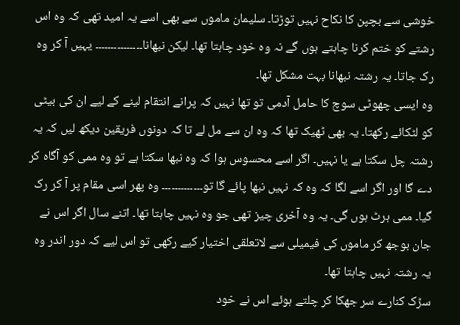خوشی سے بچپن کا نکاح نہیں توڑتا۔ سلیمان ماموں سے بھی اسے یہ امید تھی کہ وہ اس رشتے کو ختم کرنا چاہتے ہوں گے نہ وہ خود چاہتا تھا۔ لیکن نبھانا۔۔۔۔۔۔۔۔۔۔۔۔۔۔۔ یہیں آ کر وہ رک جاتا۔ یہ رشتہ نبھانا بہت مشکل تھا۔
وہ ایسی چھوٹی سوچ کا حامل آدمی تو تھا نہیں کہ پرانے انتقام لینے کے لیے ان کی بیٹی کو لٹکائے رکھتا۔ یہ بھی ٹھیک تھا کہ وہ ان سے مل لے تا کہ دونوں فریقین دیکھ لیں کہ یہ رشتہ چل سکتا ہے یا نہیں۔ اگر اسے محسوس ہوا کہ وہ نبھا سکتا ہے تو وہ ممی کو آگاہ کر دے گا اور اگر اسے لگا کہ وہ کہ نہیں نبھا پائے گا تو۔۔۔۔۔۔۔۔۔۔۔۔۔ وہ پھر اسی مقام پر آ کر رک گیا۔ ممی ہرٹ ہوں گی۔ یہ وہ آخری چیز تھی جو وہ نہیں چاہتا تھا۔ اتنے سال اگر اس نے جان بوجھ کر ماموں کی فیمیلی سے لاتعلقی اختیار کیے رکھی تو اس لیے کہ دور اندر وہ یہ رشتہ نہیں چاہتا تھا۔
سڑک کنارے سر جھکا کر چلتے ہوئے اس نے خود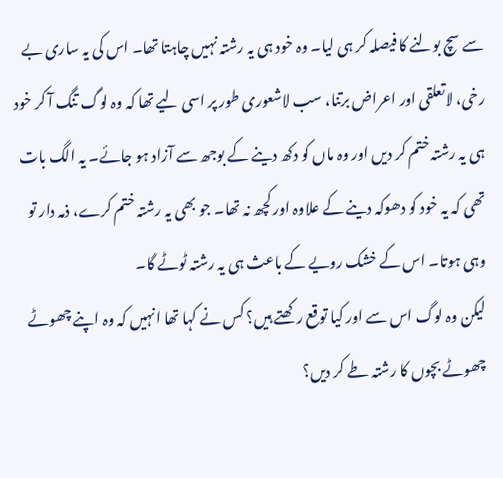سے سچ بولنے کا فیصلہ کر ہی لیا۔ وہ خود ہی یہ رشتہ نہیں چاہتا تھا۔ اس کی یہ ساری بے رخی، لاتعلقی اور اعراض برتنا، سب لاشعوری طور پر اسی لیے تھا کہ وہ لوگ تنگ آ کر خود ہی یہ رشتہ ختم کر دیں اور وہ ماں کو دکھ دینے کے بوجھ سے آزاد ہو جائے۔ یہ الگ بات تھی کہ یہ خود کو دھوکہ دینے کے علاوہ اور کچھ نہ تھا۔ جو بھی یہ رشتہ ختم کرے، ذمہ دار تو وہی ہوتا۔ اس کے خشک رویے کے باعث ہی یہ رشتہ ٹوٹے گا۔
لیکن وہ لوگ اس سے اور کیا توقع رکھتے ہیں؟ کس نے کہا تھا انہیں کہ وہ اپنے چھوٹے چھوٹے بچوں کا رشتہ طے کر دیں؟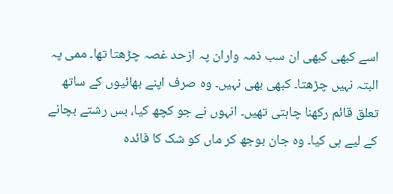اسے کبھی کبھی ان سب ذمہ واران پہ ازحد غصہ چڑھتا تھا۔ ممی پہ البتہ نہیں چڑھتا۔ کبھی بھی نہیں۔ وہ صرف اپنے بھائیوں کے ساتھ تعلق قائم رکھنا چاہتی تھیں۔ انہوں نے جو کچھ کیا، بس رشتے بچانے کے لیے ہی کیا۔ وہ جان بوجھ کر ماں کو شک کا فائدہ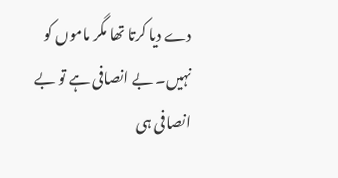دے دیا کرتا تھا مگر ماموں کو نہیں۔ بے انصافی ہے تو بے انصافی ہی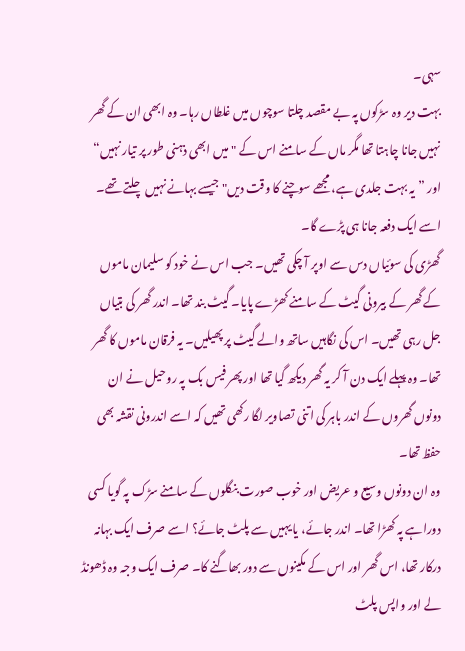سہی۔
بہت دیر وہ سڑکوں پہ بے مقصد چلتا سوچوں میں غلطاں رہا۔ وہ ابھی ان کے گھر نہیں جانا چاہتا تھا مگر ماں کے سامنے اس کے "میں ابھی ذہنی طور پر تیار نہیں“ اور ”یہ بہت جلدی ہے، مجھے سوچنے کا وقت دیں" جیسے بہانے نہیں چلتے تھے۔ اسے ایک دفعہ جانا ہی پڑے گا۔
گھڑی کی سوئیاں دس سے اوپر آ چکی تھیں۔ جب اس نے خود کو سلیمان ماموں کے گھر کے بیرونی گیٹ کے سامنے کھڑے پایا۔ گیٹ بند تھا۔ اندر گھر کی بتیاں جل رہی تھیں۔ اس کی نگاہیں ساتھ والے گیٹ پر پھیلیں۔ یہ فرقان ماموں کا گھر تھا۔ وہ پہلے ایک دن آ کر یہ گھر دیکھ گیا تھا اور پھر فیس بک پہ روحیل نے ان دونوں گھروں کے اندر باہر کی اتنی تصاویر لگا رکھی تھیں کہ اسے اندرونی نقشہ بھی حفظ تھا۔
وہ ان دونوں وسیع و عریض اور خوب صورت بنگلوں کے سامنے سڑک پہ گویا کسی دوراہے پہ کھڑا تھا۔ اندر جائے، یا یہیں سے پلٹ جائے؟ اسے صرف ایک بہانہ درکار تھا، اس گھر اور اس کے مکینوں سے دور بھاگنے کا۔ صرف ایک وجہ وہ ڈھونڈ لے اور واپس پلٹ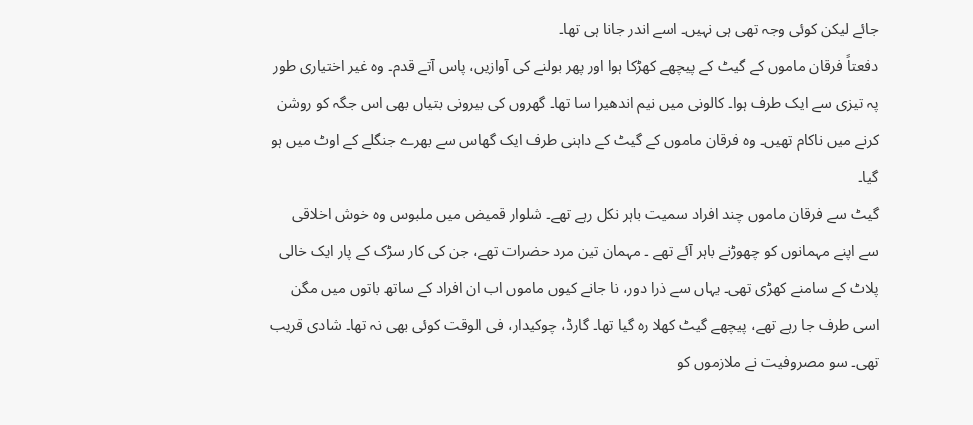جائے لیکن کوئی وجہ تھی ہی نہیں۔ اسے اندر جانا ہی تھا۔
دفعتاً فرقان ماموں کے گیٹ کے پیچھے کھڑکا ہوا اور پھر بولنے کی آوازیں، پاس آتے قدم۔ وہ غیر اختیاری طور پہ تیزی سے ایک طرف ہوا۔ کالونی میں نیم اندھیرا سا تھا۔ گھروں کی بیرونی بتیاں بھی اس جگہ کو روشن کرنے میں ناکام تھیں۔ وہ فرقان ماموں کے گیٹ کے داہنی طرف ایک گھاس سے بھرے جنگلے کے اوٹ میں ہو گیا۔
گیٹ سے فرقان ماموں چند افراد سمیت باہر نکل رہے تھے۔ شلوار قمیض میں ملبوس وہ خوش اخلاقی سے اپنے مہمانوں کو چھوڑنے باہر آئے تھے ۔ مہمان تین مرد حضرات تھے، جن کی کار سڑک کے پار ایک خالی پلاٹ کے سامنے کھڑی تھی۔ یہاں سے ذرا دور، نا جانے کیوں ماموں اب ان افراد کے ساتھ باتوں میں مگن اسی طرف جا رہے تھے، پیچھے گیٹ کھلا رہ گیا تھا۔ گارڈ، چوکیدار، فی الوقت کوئی بھی نہ تھا۔ شادی قریب تھی۔ سو مصروفیت نے ملازموں کو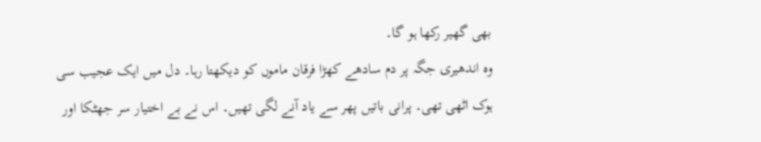بھی گھیر رکھا ہو گا۔
وہ اندھیری جگہ پر دم سادھے کھڑا فرقان ماموں کو دیکھتا رہا۔ دل میں ایک عجیب سی ہوک اٹھی تھی۔ پرانی باتیں پھر سے یاد آنے لگی تھیں۔ اس نے بے اختیار سر جھٹکا اور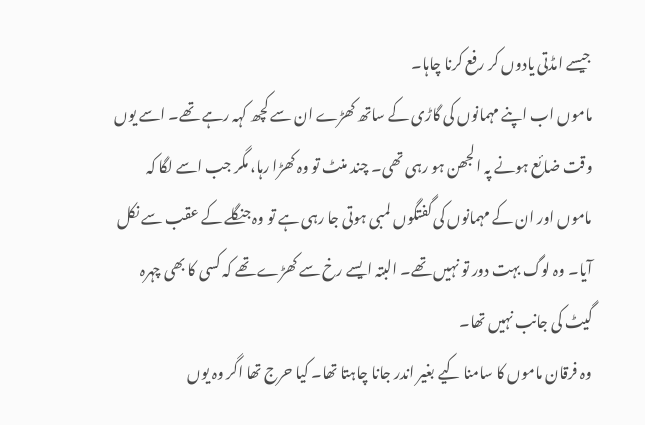جیسے امڈتی یادوں کر رفع کرنا چاہا۔
ماموں اب اپنے مہمانوں کی گاڑی کے ساتھ کھڑے ان سے کچھ کہہ رہے تھے۔ اسے یوں وقت ضائع ہونے پہ الجھن ہو رہی تھی۔ چند منٹ تو وہ کھڑا رہا، مگر جب اسے لگا کہ ماموں اور ان کے مہمانوں کی گفتگوں لمبی ہوتی جا رہی ہے تو وہ جنگلے کے عقب سے نکل آیا۔ وہ لوگ بہت دور تو نہیں تھے۔ البتہ ایسے رخ سے کھڑے تھے کہ کسی کا بھی چہرہ گیٹ کی جانب نہیں تھا۔
وہ فرقان ماموں کا سامنا کیے بغیر اندر جانا چاہتا تھا۔ کیا حرج تھا اگر وہ یوں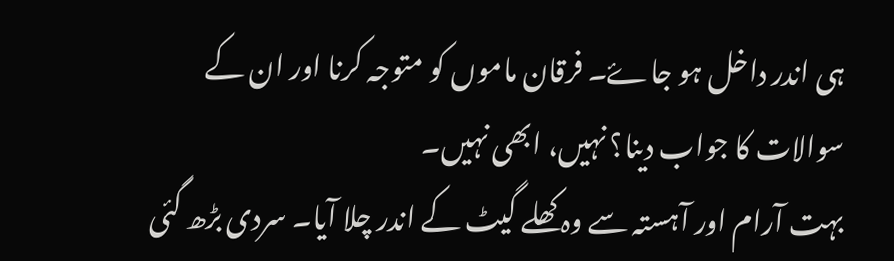ہی اندر داخل ہو جاۓ۔ فرقان ماموں کو متوجہ کرنا اور ان کے سوالات کا جواب دینا؟ نہیں، ابھی نہیں۔
بہت آرام اور آہستہ سے وہ کھلے گیٹ کے اندر چلا آیا۔ سردی بڑھ گئی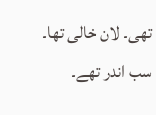تھی۔ لان خالی تھا۔ سب اندر تھے۔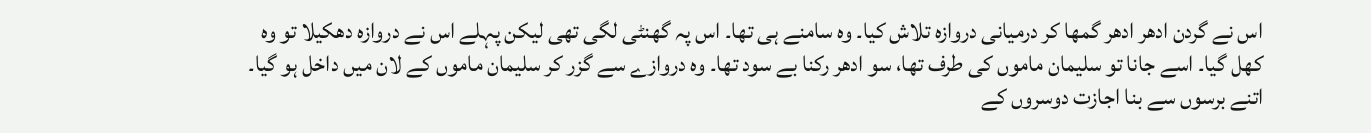اس نے گردن ادھر ادھر گمھا کر درمیانی دروازہ تلاش کیا۔ وہ سامنے ہی تھا۔ اس پہ گھنٹی لگی تھی لیکن پہلے اس نے دروازہ دھکیلا تو وہ کھل گیا۔ اسے جانا تو سلیمان ماموں کی طرف تھا، سو ادھر رکنا بے سود تھا۔ وہ دروازے سے گزر کر سلیمان ماموں کے لان میں داخل ہو گیا۔
اتنے برسوں سے بنا اجازت دوسروں کے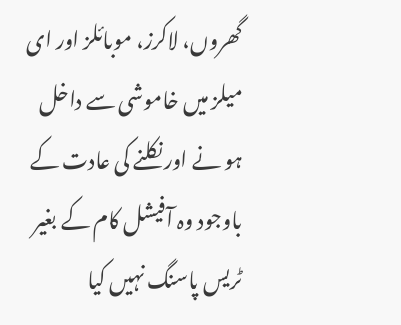گھروں، لاکرز، موبائلز اور ای میلز میں خاموشی سے داخل ہو نے اور نکلنے کی عادت کے باوجود وہ آفیشل کام کے بغیر ٹریس پاسنگ نہیں کیا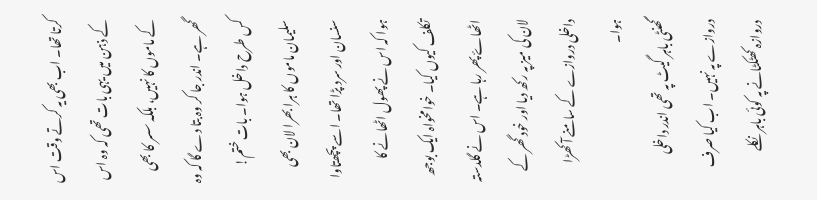کرتا تھا۔ اب بھی یہ کرتے وقت اس کے ذہن میں یہی بات تھی کہ وہ اس کے ماموں کا نہیں، بلکہ سسر کا بھی گھر ہے۔ اندر جا کر وہ بتا دے گا کہ وہ کس طرح داخل ہوا۔ بات ختم!
سلیمان ماموں کا ہرا بھرا لان بھی سنسان اور سرد پڑا تھا۔ اسے پچھتاوا ہوا کہ اس نے پھول اٹھانے کا تکلف کیوں کیا۔ خوامخواہ ایک بوجھ اٹھاۓ پھر رہا ہے۔ اس نے گلدستہ لان کی میز پہ رکھ دیا اور خود گھر کے داخلی دروازے کے سامنے آ کھڑا ہوا۔
گھنٹی باہر گیٹ پہ تھی اندر داخلی دروازے پہ نہیں۔ اب کیا صرف دروازہ کھٹکٹانے پہ کوئی باہر نکلے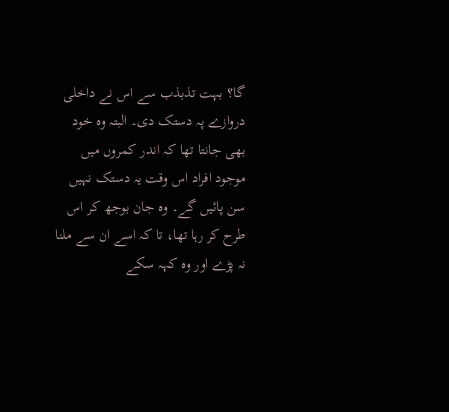گا؟ بہت تذبذب سے اس نے داخلی دروازے پہ دستک دی۔ البتہ وہ خود بھی جانتا تھا کہ اندر کمروں میں موجود افراد اس وقت یہ دستک نہیں سن پائیں گے۔ وہ جان بوجھ کر اس طرح کر رہا تھا، تا کہ اسے ان سے ملنا نہ پڑے اور وہ کہہ سکے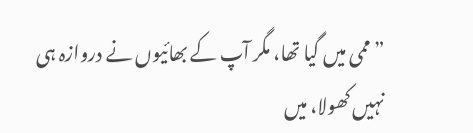”ممی میں گیا تھا، مگر آپ کے بھائیوں نے دروازہ ہی نہیں کھولا، میں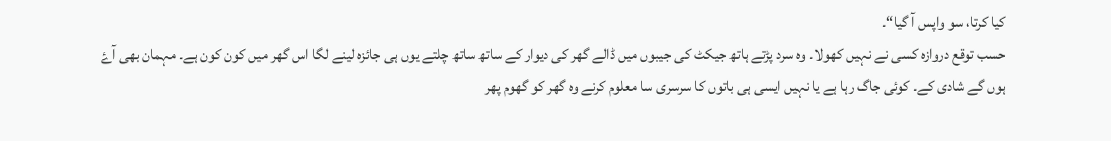کیا کرتا، سو واپس آ گیا“۔
حسب توقع دروازہ کسی نے نہیں کھولا۔ وہ سرد پڑتے ہاتھ جیکٹ کی جیبوں میں ڈالے گھر کی دیوار کے ساتھ ساتھ چلتے یوں ہی جائزہ لینے لگا اس گھر میں کون کون ہے۔ مہمان بھی آۓ ہوں گے شادی کے۔ کوئی جاگ رہا ہے یا نہیں ایسی ہی باتوں کا سرسری سا معلوم کرنے وہ گھر کو گھوم پھر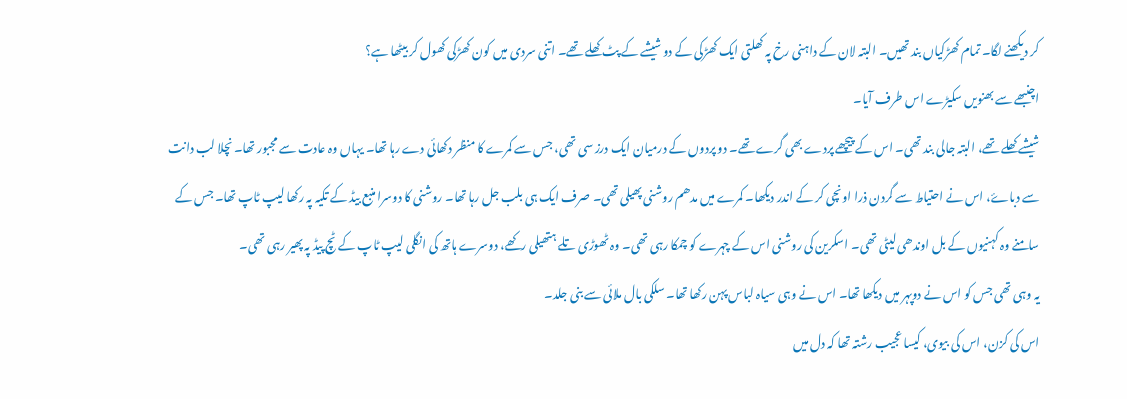کر دیکھنے لگا۔ تمام کھڑکیاں بند تھیں۔ البتہ لان کے داہنی رخ پہ کھلتی ایک کھڑکی کے دو شیشے کے پٹ کھلے تھے۔ اتنی سردی میں کون کھڑکی کھول کر بیٹھا ہے؟
اچنبھے سے بھنویں سکیڑے اس طرف آیا۔
شیشے کھلے تھے، البتہ جالی بند تھی۔ اس کے پیچھے پردے بھی گرے تھے۔ دو پردوں کے درمیان ایک درز سی تھی، جس سے کمرے کا منظر دکھائی دے رہا تھا۔ یہاں وہ عادت سے مجبور تھا۔ نچلا لب دانت سے دباۓ، اس نے احتیاط سے گردن ذرا اونچی کر کے اندر دیکھا۔ کمرے میں مدھم روشنی پھیلی تھی۔ صرف ایک ہی بلب جل رہا تھا۔ روشنی کا دوسرا منبع بیڈ کے تکیہ پہ رکھا لیپ ٹاپ تھا۔ جس کے سامنے وہ کہنیوں کے بل اوندھی لیٹی تھی۔ اسکرین کی روشنی اس کے چہرے کو چمکا رہی تھی۔ وہ ٹھوڑی تلے ہتھیلی رکھے، دوسرے ہاتھ کی انگلی لیپ ٹاپ کے ٹچ پیڈ پہ پھیر رہی تھی۔
یہ وہی تھی جس کو اس نے دوپہر میں دیکھا تھا۔ اس نے وہی سیاہ لباس پہن رکھا تھا۔ سلکی بال ملائی سے بنی جلد۔
اس کی کزن، اس کی بیوی، کیسا عجیب رشتہ تھا کہ دل میں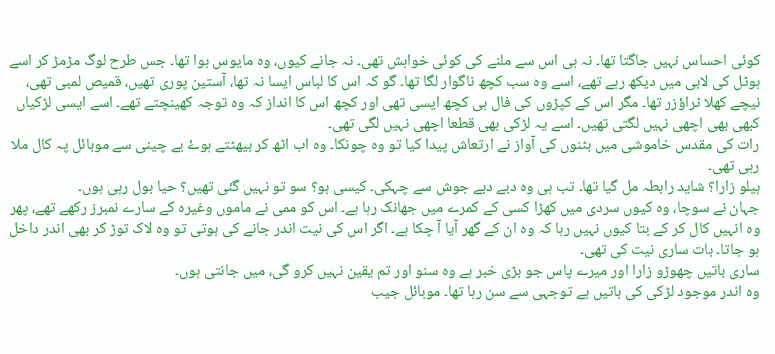کوئی احساس نہیں جاگتا تھا۔ نہ ہی اس سے ملنے کی کوئی خواہش تھی۔ نہ جانے کیوں، وہ مایوس ہوا تھا۔ جس طرح لوگ مڑمڑ کر اسے ہوٹل کی لابی میں دیکھ رہے تھے، اسے وہ سب کچھ ناگوار لگا تھا۔ گو کہ اس کا لباس ایسا نہ تھا، آستین پوری تھیں، قمیص لمبی تھی، نیچے کھلا ٹراؤزر تھا۔ مگر اس کے کپڑوں کی فال ہی کچھ ایسی تھی اور کچھ اس کا انداز کہ وہ توجہ کھینچتے تھے۔ اسے ایسی لڑکیاں کبھی بھی اچھی نہیں لگتی تھیں۔ اسے یہ لڑکی بھی قطعا اچھی نہیں لگی تھی۔
رات کی مقدس خاموشی میں بٹنوں کی آواز نے ارتعاش پیدا کیا تو وہ چونکا۔ وہ اب اٹھ کر بیھٹتے ہوۓ بے چینی سے موبائل پہ کال ملا رہی تھی۔
ہیلو زارا؟ شاید رابطہ مل گیا تھا۔ تب ہی وہ دبے دبے جوش سے چہکی۔ کیسی ہو؟ سو تو نہیں گئی تھیں؟ حیا بول رہی ہوں۔
جہان نے سوچا، وہ کیوں سردی میں کھڑا کسی کے کمرے میں جھانک رہا ہے۔ اس کو ممی نے ماموں وغیرہ کے سارے نمبرز رکھے تھے، پھر وہ انہیں کال کر کے بتا کیوں نہیں رہا کہ وہ ان کے گھر آیا آ چکا ہے۔ اگر اس کی نیت اندر جانے کی ہوتی تو وہ لاک توڑ کر بھی اندر داخل ہو جاتا۔ بات ساری نیت کی تھی۔
ساری باتیں چھوڑو زارا اور میرے پاس جو بڑی خبر ہے وہ سنو اور تم یقین نہیں کرو گی، میں جانتی ہوں۔
وہ اندر موجود لڑکی کی باتیں بے توجہی سے سن رہا تھا۔ موبائل جیب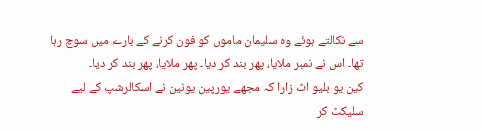سے نکالتے ہوئے وہ سلیمان ماموں کو فون کرنے کے بارے میں سوچ رہا تھا۔ اس نے نمبر ملایا، پھر بند کر دیا۔ پھر ملایا، پھر بند کر دیا۔
کین یو بلیو اٹ زارا کہ مجھے یورپین یونین نے اسکالرشپ کے لیے سلیکٹ کر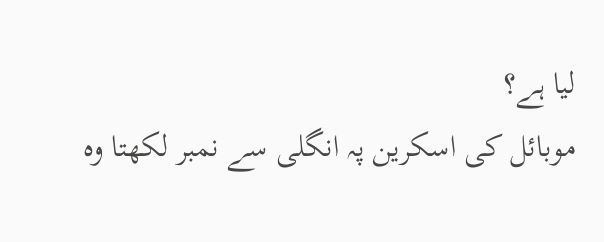لیا ہے؟
موبائل کی اسکرین پہ انگلی سے نمبر لکھتا وہ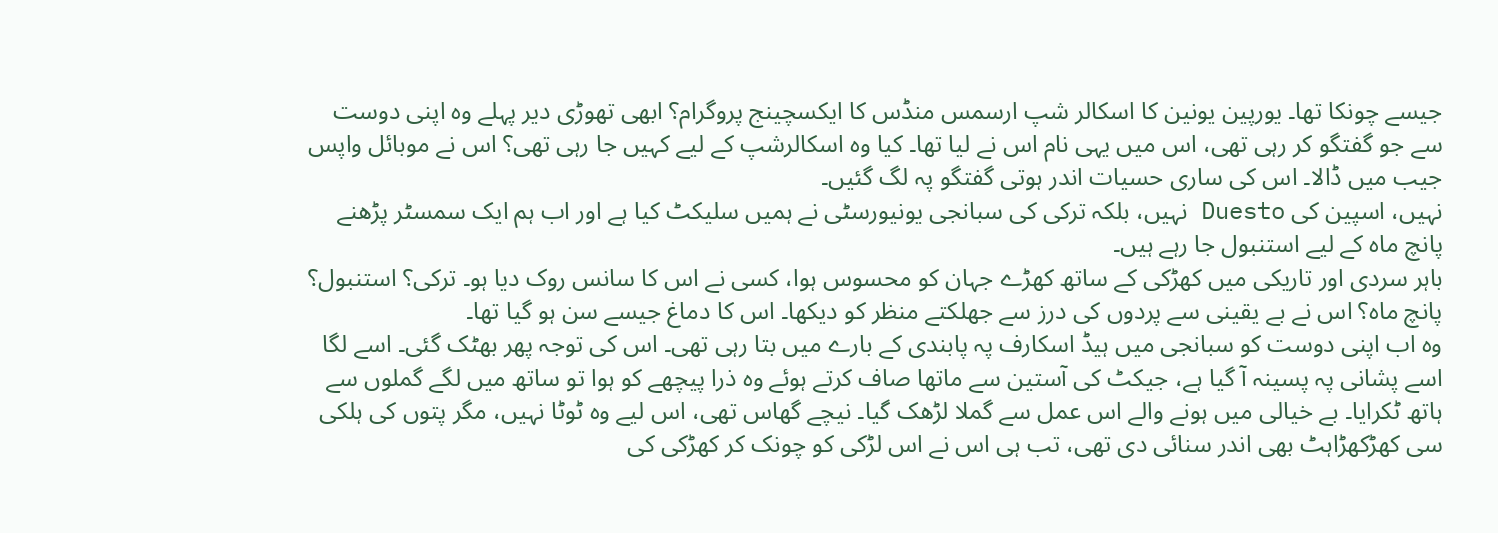جیسے چونکا تھا۔ یورپین یونین کا اسکالر شپ ارسمس منڈس کا ایکسچینج پروگرام؟ ابھی تھوڑی دیر پہلے وہ اپنی دوست سے جو گفتگو کر رہی تھی، اس میں یہی نام اس نے لیا تھا۔ کیا وہ اسکالرشپ کے لیے کہیں جا رہی تھی؟ اس نے موبائل واپس جیب میں ڈالا۔ اس کی ساری حسیات اندر ہوتی گفتگو پہ لگ گئیں۔
نہیں، اسپین کی Duesto نہیں، بلکہ ترکی کی سبانجی یونیورسٹی نے ہمیں سلیکٹ کیا ہے اور اب ہم ایک سمسٹر پڑھنے پانچ ماہ کے لیے استنبول جا رہے ہیں۔
باہر سردی اور تاریکی میں کھڑکی کے ساتھ کھڑے جہان کو محسوس ہوا، کسی نے اس کا سانس روک دیا ہو۔ ترکی؟ استنبول؟ پانچ ماہ؟ اس نے بے یقینی سے پردوں کی درز سے جھلکتے منظر کو دیکھا۔ اس کا دماغ جیسے سن ہو گیا تھا۔
وہ اب اپنی دوست کو سبانجی میں ہیڈ اسکارف پہ پابندی کے بارے میں بتا رہی تھی۔ اس کی توجہ پھر بھٹک گئی۔ اسے لگا اسے پشانی پہ پسینہ آ گیا ہے، جیکٹ کی آستین سے ماتھا صاف کرتے ہوئے وہ ذرا پیچھے کو ہوا تو ساتھ میں لگے گملوں سے ہاتھ ٹکرایا۔ بے خیالی میں ہونے والے اس عمل سے گملا لڑھک گیا۔ نیچے گھاس تھی، اس لیے وہ ٹوٹا نہیں، مگر پتوں کی ہلکی سی کھڑکھڑاہٹ بھی اندر سنائی دی تھی، تب ہی اس نے اس لڑکی کو چونک کر کھڑکی کی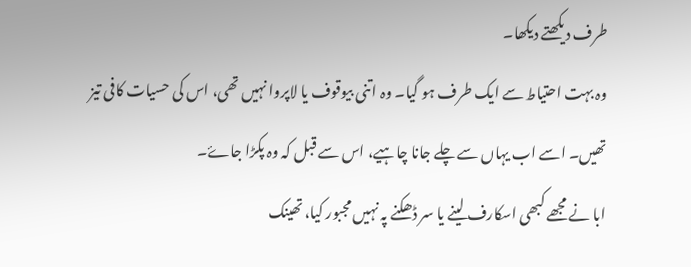طرف دیکھتے دیکھا۔
وہ بہت احتیاط سے ایک طرف ہو گیا۔ وہ اتنی بیوقوف یا لاپروا نہیں تھی، اس کی حسیات کافی تیز تھیں۔ اسے اب یہاں سے چلے جانا چاہیے، اس سے قبل کہ وہ پکڑا جاۓ۔
ابا نے مجھے کبھی اسکارف لینے یا سر ڈھکنے پہ نہیں مجبور کیا، تھینک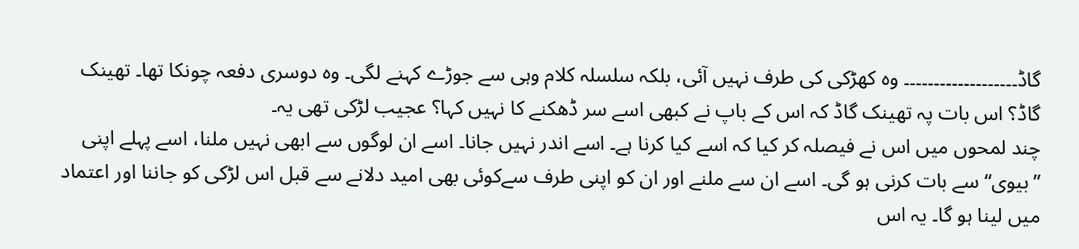گاڈ۔۔۔۔۔۔۔۔۔۔۔۔۔۔۔۔۔۔۔ وہ کھڑکی کی طرف نہیں آئی، بلکہ سلسلہ کلام وہی سے جوڑے کہنے لگی۔ وہ دوسری دفعہ چونکا تھا۔ تھینک گاڈ؟ اس بات پہ تھینک گاڈ کہ اس کے باپ نے کبھی اسے سر ڈھکنے کا نہیں کہا؟ عجیب لڑکی تھی یہ۔
چند لمحوں میں اس نے فیصلہ کر کیا کہ اسے کیا کرنا ہے۔ اسے اندر نہیں جانا۔ اسے ان لوگوں سے ابھی نہیں ملنا، اسے پہلے اپنی ”بیوی“ سے بات کرنی ہو گی۔ اسے ان سے ملنے اور ان کو اپنی طرف سےکوئی بھی امید دلانے سے قبل اس لڑکی کو جاننا اور اعتماد میں لینا ہو گا۔ یہ اس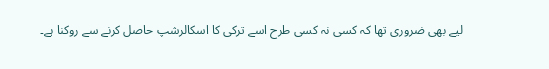لیے بھی ضروری تھا کہ کسی نہ کسی طرح اسے ترکی کا اسکالرشپ حاصل کرنے سے روکنا ہے۔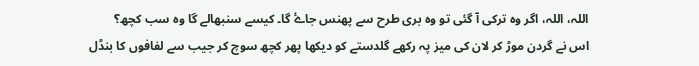اللہ، اللہ، اگر وہ ترکی آ گئی تو وہ بری طرح سے پھنس جاۓ گا۔ کیسے سنبھالے گا وہ سب کچھ؟
اس نے گردن موڑ کر لان کی میز پہ رکھے گلدستے کو دیکھا پھر کچھ سوچ کر جیب سے لفافوں کا بنڈل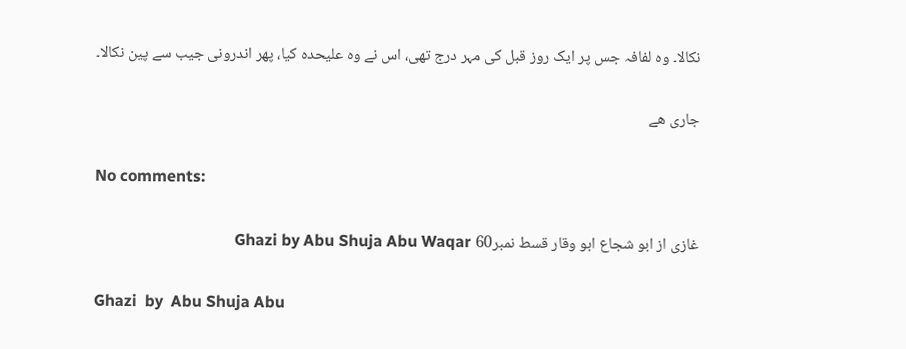نکالا۔ وہ لفافہ جس پر ایک روز قبل کی مہر درج تھی، اس نے وہ علیحدہ کیا، پھر اندرونی جیب سے پین نکالا۔

جاری ھے

No comments:

غازی از ابو شجاع ابو وقار قسط نمبر60 Ghazi by Abu Shuja Abu Waqar

Ghazi  by  Abu Shuja Abu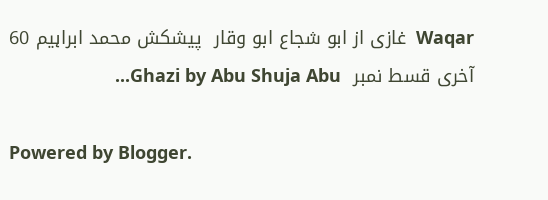Waqar  غازی از ابو شجاع ابو وقار  پیشکش محمد ابراہیم 60 آخری قسط نمبر  Ghazi by Abu Shuja Abu...

Powered by Blogger.